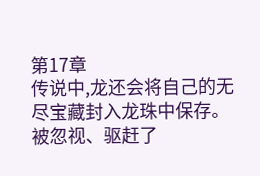第17章
传说中,龙还会将自己的无尽宝藏封入龙珠中保存。
被忽视、驱赶了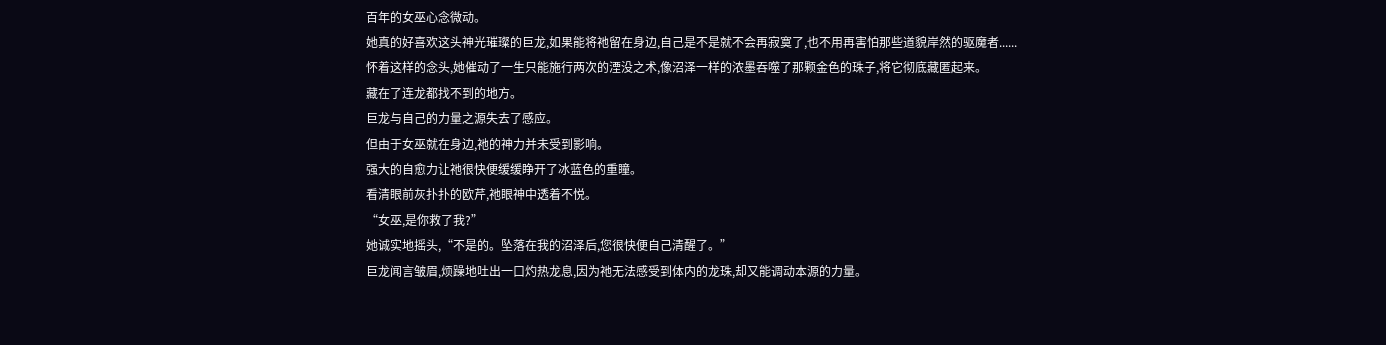百年的女巫心念微动。
她真的好喜欢这头神光璀璨的巨龙,如果能将祂留在身边,自己是不是就不会再寂寞了,也不用再害怕那些道貌岸然的驱魔者......
怀着这样的念头,她催动了一生只能施行两次的湮没之术,像沼泽一样的浓墨吞噬了那颗金色的珠子,将它彻底藏匿起来。
藏在了连龙都找不到的地方。
巨龙与自己的力量之源失去了感应。
但由于女巫就在身边,祂的神力并未受到影响。
强大的自愈力让祂很快便缓缓睁开了冰蓝色的重瞳。
看清眼前灰扑扑的欧芹,祂眼神中透着不悦。
“女巫,是你救了我?”
她诚实地摇头,“不是的。坠落在我的沼泽后,您很快便自己清醒了。”
巨龙闻言皱眉,烦躁地吐出一口灼热龙息,因为祂无法感受到体内的龙珠,却又能调动本源的力量。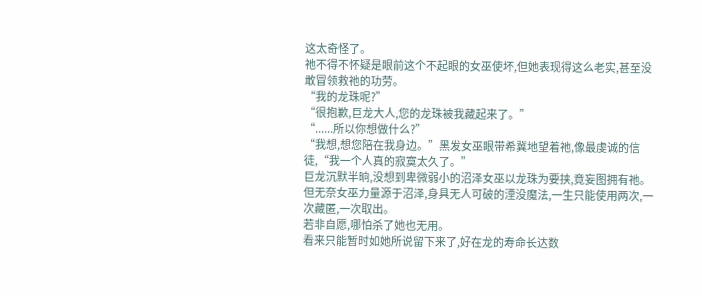这太奇怪了。
祂不得不怀疑是眼前这个不起眼的女巫使坏,但她表现得这么老实,甚至没敢冒领救祂的功劳。
“我的龙珠呢?”
“很抱歉,巨龙大人,您的龙珠被我藏起来了。”
“......所以你想做什么?”
“我想,想您陪在我身边。”黑发女巫眼带希冀地望着祂,像最虔诚的信徒,“我一个人真的寂寞太久了。”
巨龙沉默半晌,没想到卑微弱小的沼泽女巫以龙珠为要挟,竟妄图拥有祂。
但无奈女巫力量源于沼泽,身具无人可破的湮没魔法,一生只能使用两次,一次藏匿,一次取出。
若非自愿,哪怕杀了她也无用。
看来只能暂时如她所说留下来了,好在龙的寿命长达数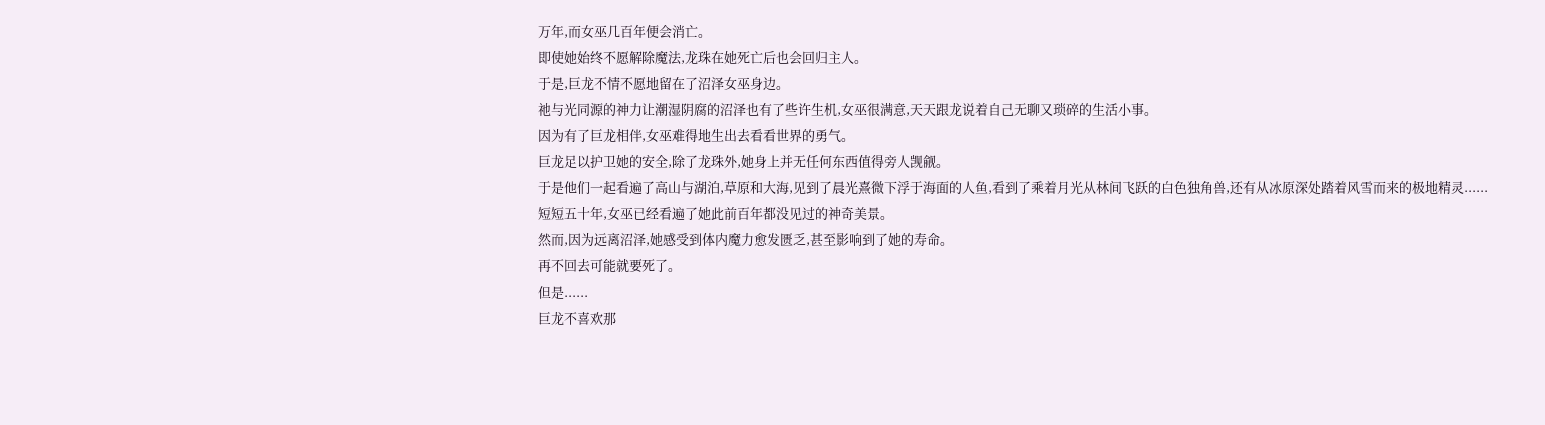万年,而女巫几百年便会消亡。
即使她始终不愿解除魔法,龙珠在她死亡后也会回归主人。
于是,巨龙不情不愿地留在了沼泽女巫身边。
祂与光同源的神力让潮湿阴腐的沼泽也有了些许生机,女巫很满意,天天跟龙说着自己无聊又琐碎的生活小事。
因为有了巨龙相伴,女巫难得地生出去看看世界的勇气。
巨龙足以护卫她的安全,除了龙珠外,她身上并无任何东西值得旁人觊觎。
于是他们一起看遍了高山与湖泊,草原和大海,见到了晨光熹微下浮于海面的人鱼,看到了乘着月光从林间飞跃的白色独角兽,还有从冰原深处踏着风雪而来的极地精灵......
短短五十年,女巫已经看遍了她此前百年都没见过的神奇美景。
然而,因为远离沼泽,她感受到体内魔力愈发匮乏,甚至影响到了她的寿命。
再不回去可能就要死了。
但是......
巨龙不喜欢那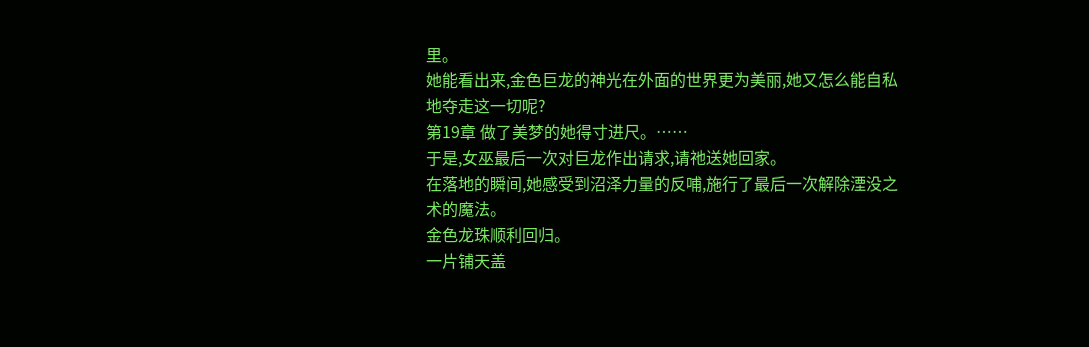里。
她能看出来,金色巨龙的神光在外面的世界更为美丽,她又怎么能自私地夺走这一切呢?
第19章 做了美梦的她得寸进尺。……
于是,女巫最后一次对巨龙作出请求,请祂送她回家。
在落地的瞬间,她感受到沼泽力量的反哺,施行了最后一次解除湮没之术的魔法。
金色龙珠顺利回归。
一片铺天盖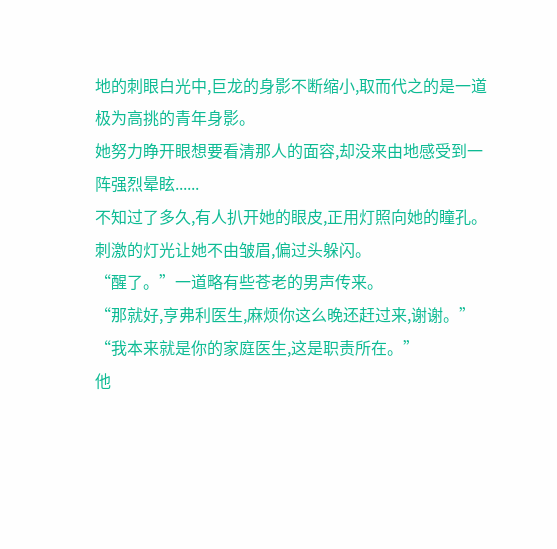地的刺眼白光中,巨龙的身影不断缩小,取而代之的是一道极为高挑的青年身影。
她努力睁开眼想要看清那人的面容,却没来由地感受到一阵强烈晕眩......
不知过了多久,有人扒开她的眼皮,正用灯照向她的瞳孔。
刺激的灯光让她不由皱眉,偏过头躲闪。
“醒了。”一道略有些苍老的男声传来。
“那就好,亨弗利医生,麻烦你这么晚还赶过来,谢谢。”
“我本来就是你的家庭医生,这是职责所在。”
他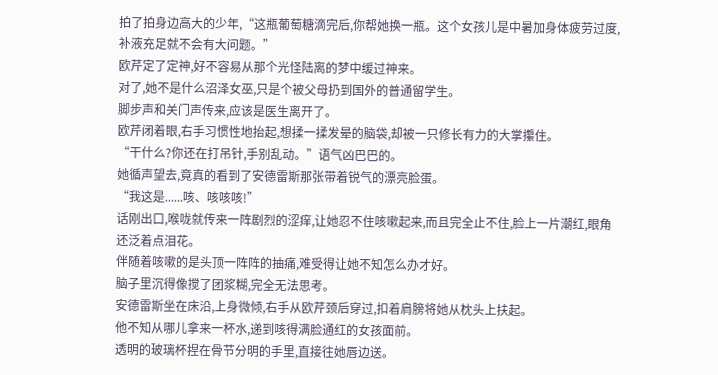拍了拍身边高大的少年,“这瓶葡萄糖滴完后,你帮她换一瓶。这个女孩儿是中暑加身体疲劳过度,补液充足就不会有大问题。”
欧芹定了定神,好不容易从那个光怪陆离的梦中缓过神来。
对了,她不是什么沼泽女巫,只是个被父母扔到国外的普通留学生。
脚步声和关门声传来,应该是医生离开了。
欧芹闭着眼,右手习惯性地抬起,想揉一揉发晕的脑袋,却被一只修长有力的大掌攥住。
“干什么?你还在打吊针,手别乱动。”语气凶巴巴的。
她循声望去,竟真的看到了安德雷斯那张带着锐气的漂亮脸蛋。
“我这是......咳、咳咳咳!”
话刚出口,喉咙就传来一阵剧烈的涩痒,让她忍不住咳嗽起来,而且完全止不住,脸上一片潮红,眼角还泛着点泪花。
伴随着咳嗽的是头顶一阵阵的抽痛,难受得让她不知怎么办才好。
脑子里沉得像搅了团浆糊,完全无法思考。
安德雷斯坐在床沿,上身微倾,右手从欧芹颈后穿过,扣着肩膀将她从枕头上扶起。
他不知从哪儿拿来一杯水,递到咳得满脸通红的女孩面前。
透明的玻璃杯捏在骨节分明的手里,直接往她唇边送。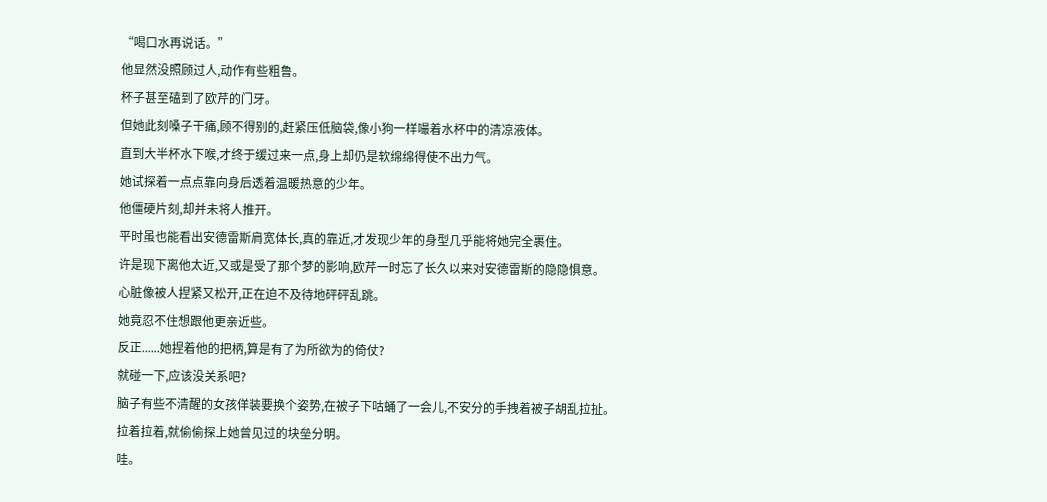“喝口水再说话。”
他显然没照顾过人,动作有些粗鲁。
杯子甚至磕到了欧芹的门牙。
但她此刻嗓子干痛,顾不得别的,赶紧压低脑袋,像小狗一样嘬着水杯中的清凉液体。
直到大半杯水下喉,才终于缓过来一点,身上却仍是软绵绵得使不出力气。
她试探着一点点靠向身后透着温暖热意的少年。
他僵硬片刻,却并未将人推开。
平时虽也能看出安德雷斯肩宽体长,真的靠近,才发现少年的身型几乎能将她完全裹住。
许是现下离他太近,又或是受了那个梦的影响,欧芹一时忘了长久以来对安德雷斯的隐隐惧意。
心脏像被人捏紧又松开,正在迫不及待地砰砰乱跳。
她竟忍不住想跟他更亲近些。
反正......她捏着他的把柄,算是有了为所欲为的倚仗?
就碰一下,应该没关系吧?
脑子有些不清醒的女孩佯装要换个姿势,在被子下咕蛹了一会儿,不安分的手拽着被子胡乱拉扯。
拉着拉着,就偷偷探上她曾见过的块垒分明。
哇。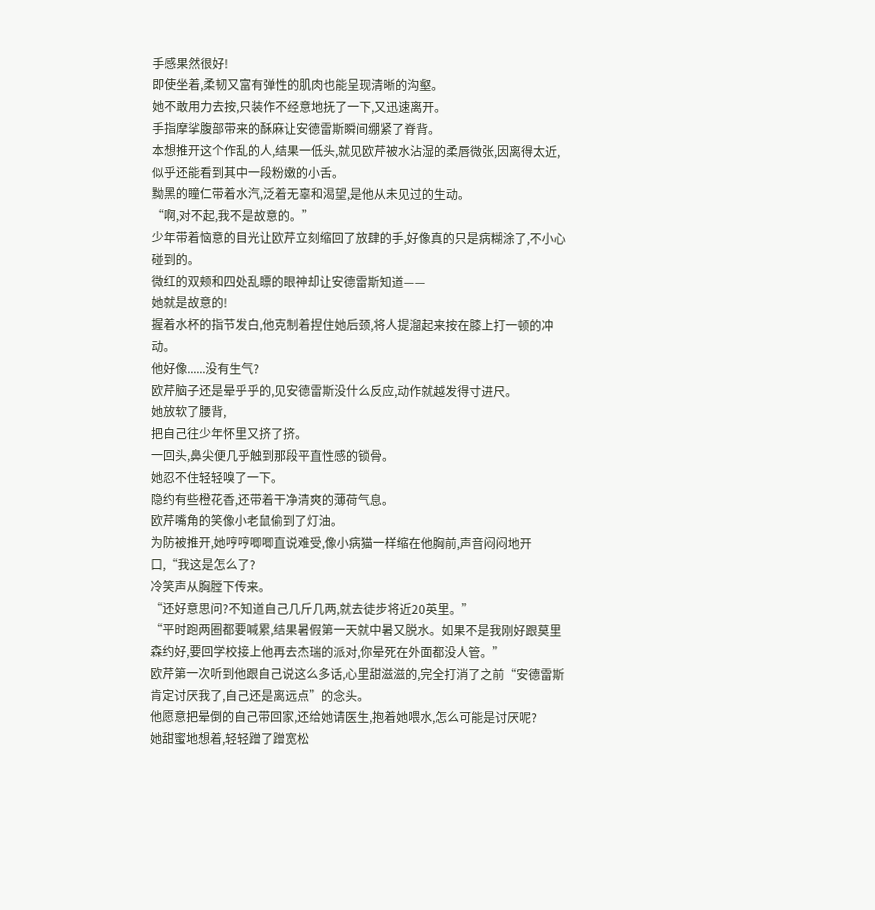手感果然很好!
即使坐着,柔韧又富有弹性的肌肉也能呈现清晰的沟壑。
她不敢用力去按,只装作不经意地抚了一下,又迅速离开。
手指摩挲腹部带来的酥麻让安德雷斯瞬间绷紧了脊背。
本想推开这个作乱的人,结果一低头,就见欧芹被水沾湿的柔唇微张,因离得太近,似乎还能看到其中一段粉嫩的小舌。
黝黑的瞳仁带着水汽,泛着无辜和渴望,是他从未见过的生动。
“啊,对不起,我不是故意的。”
少年带着恼意的目光让欧芹立刻缩回了放肆的手,好像真的只是病糊涂了,不小心碰到的。
微红的双颊和四处乱瞟的眼神却让安德雷斯知道——
她就是故意的!
握着水杯的指节发白,他克制着捏住她后颈,将人提溜起来按在膝上打一顿的冲动。
他好像......没有生气?
欧芹脑子还是晕乎乎的,见安德雷斯没什么反应,动作就越发得寸进尺。
她放软了腰背,
把自己往少年怀里又挤了挤。
一回头,鼻尖便几乎触到那段平直性感的锁骨。
她忍不住轻轻嗅了一下。
隐约有些橙花香,还带着干净清爽的薄荷气息。
欧芹嘴角的笑像小老鼠偷到了灯油。
为防被推开,她哼哼唧唧直说难受,像小病猫一样缩在他胸前,声音闷闷地开口,“我这是怎么了?
冷笑声从胸膛下传来。
“还好意思问?不知道自己几斤几两,就去徒步将近20英里。”
“平时跑两圈都要喊累,结果暑假第一天就中暑又脱水。如果不是我刚好跟莫里森约好,要回学校接上他再去杰瑞的派对,你晕死在外面都没人管。”
欧芹第一次听到他跟自己说这么多话,心里甜滋滋的,完全打消了之前“安德雷斯肯定讨厌我了,自己还是离远点”的念头。
他愿意把晕倒的自己带回家,还给她请医生,抱着她喂水,怎么可能是讨厌呢?
她甜蜜地想着,轻轻蹭了蹭宽松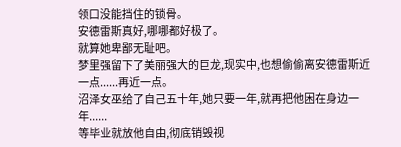领口没能挡住的锁骨。
安德雷斯真好,哪哪都好极了。
就算她卑鄙无耻吧。
梦里强留下了美丽强大的巨龙,现实中,也想偷偷离安德雷斯近一点......再近一点。
沼泽女巫给了自己五十年,她只要一年,就再把他困在身边一年......
等毕业就放他自由,彻底销毁视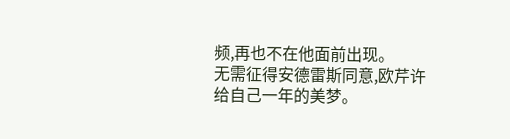频,再也不在他面前出现。
无需征得安德雷斯同意,欧芹许给自己一年的美梦。